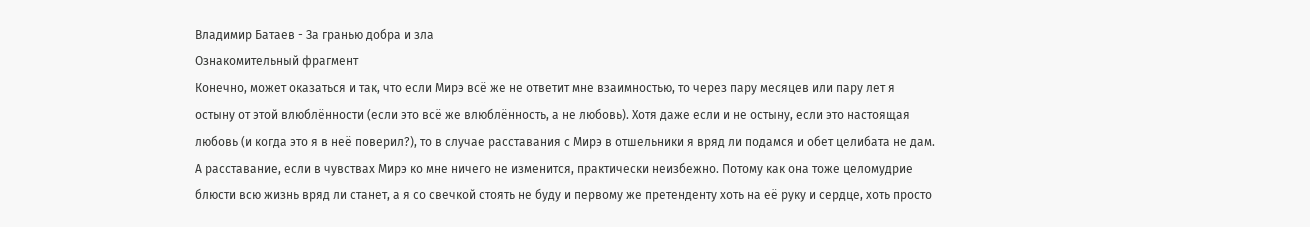Владимир Батаев - За гранью добра и зла
Ознакомительный фрагмент
Конечно, может оказаться и так, что если Мирэ всё же не ответит мне взаимностью, то через пару месяцев или пару лет я остыну от этой влюблённости (если это всё же влюблённость, а не любовь). Хотя даже если и не остыну, если это настоящая любовь (и когда это я в неё поверил?), то в случае расставания с Мирэ в отшельники я вряд ли подамся и обет целибата не дам. А расставание, если в чувствах Мирэ ко мне ничего не изменится, практически неизбежно. Потому как она тоже целомудрие блюсти всю жизнь вряд ли станет, а я со свечкой стоять не буду и первому же претенденту хоть на её руку и сердце, хоть просто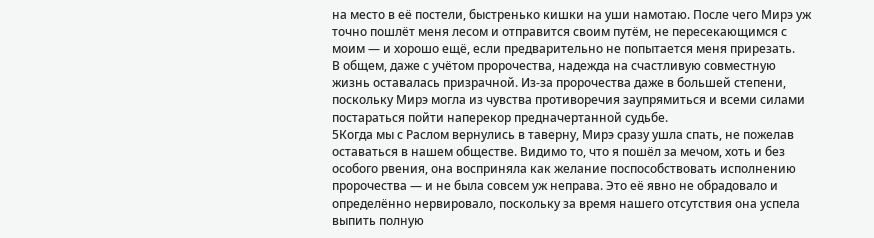на место в её постели, быстренько кишки на уши намотаю. После чего Мирэ уж точно пошлёт меня лесом и отправится своим путём, не пересекающимся с моим — и хорошо ещё, если предварительно не попытается меня прирезать.
В общем, даже с учётом пророчества, надежда на счастливую совместную жизнь оставалась призрачной. Из-за пророчества даже в большей степени, поскольку Мирэ могла из чувства противоречия заупрямиться и всеми силами постараться пойти наперекор предначертанной судьбе.
5Когда мы с Раслом вернулись в таверну, Мирэ сразу ушла спать, не пожелав оставаться в нашем обществе. Видимо то, что я пошёл за мечом, хоть и без особого рвения, она восприняла как желание поспособствовать исполнению пророчества — и не была совсем уж неправа. Это её явно не обрадовало и определённо нервировало, поскольку за время нашего отсутствия она успела выпить полную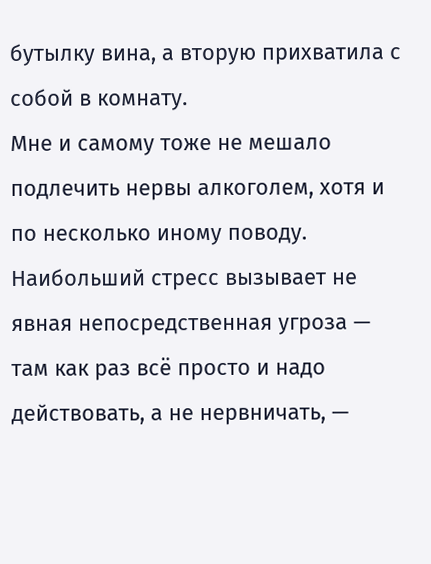бутылку вина, а вторую прихватила с собой в комнату.
Мне и самому тоже не мешало подлечить нервы алкоголем, хотя и по несколько иному поводу. Наибольший стресс вызывает не явная непосредственная угроза — там как раз всё просто и надо действовать, а не нервничать, —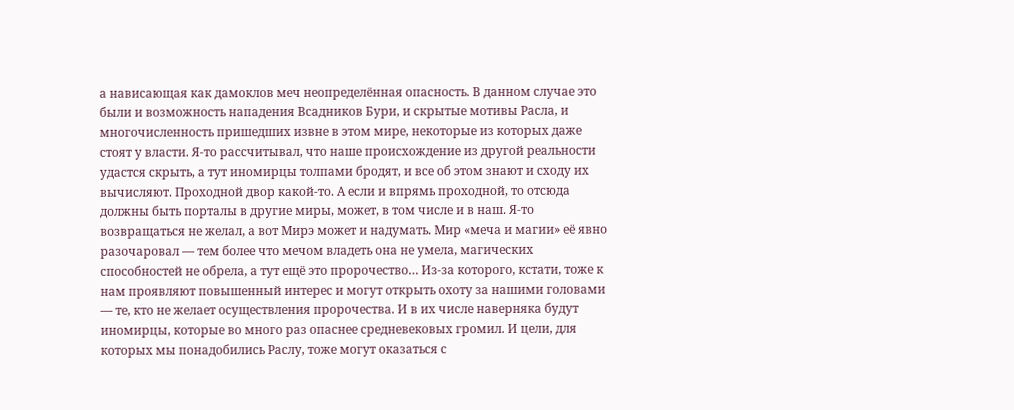а нависающая как дамоклов меч неопределённая опасность. В данном случае это были и возможность нападения Всадников Бури, и скрытые мотивы Расла, и многочисленность пришедших извне в этом мире, некоторые из которых даже стоят у власти. Я-то рассчитывал, что наше происхождение из другой реальности удастся скрыть, а тут иномирцы толпами бродят, и все об этом знают и сходу их вычисляют. Проходной двор какой-то. А если и впрямь проходной, то отсюда должны быть порталы в другие миры, может, в том числе и в наш. Я-то возвращаться не желал, а вот Мирэ может и надумать. Мир «меча и магии» её явно разочаровал — тем более что мечом владеть она не умела, магических способностей не обрела, а тут ещё это пророчество… Из-за которого, кстати, тоже к нам проявляют повышенный интерес и могут открыть охоту за нашими головами — те, кто не желает осуществления пророчества. И в их числе наверняка будут иномирцы, которые во много раз опаснее средневековых громил. И цели, для которых мы понадобились Раслу, тоже могут оказаться с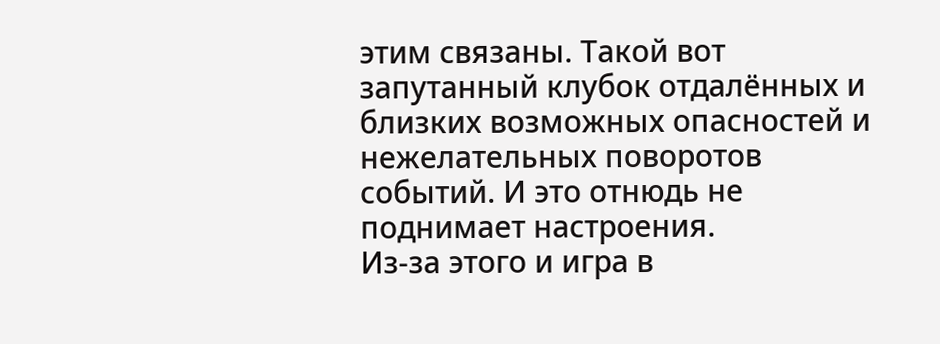этим связаны. Такой вот запутанный клубок отдалённых и близких возможных опасностей и нежелательных поворотов событий. И это отнюдь не поднимает настроения.
Из-за этого и игра в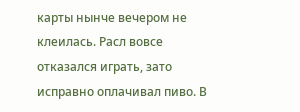карты нынче вечером не клеилась. Расл вовсе отказался играть, зато исправно оплачивал пиво. В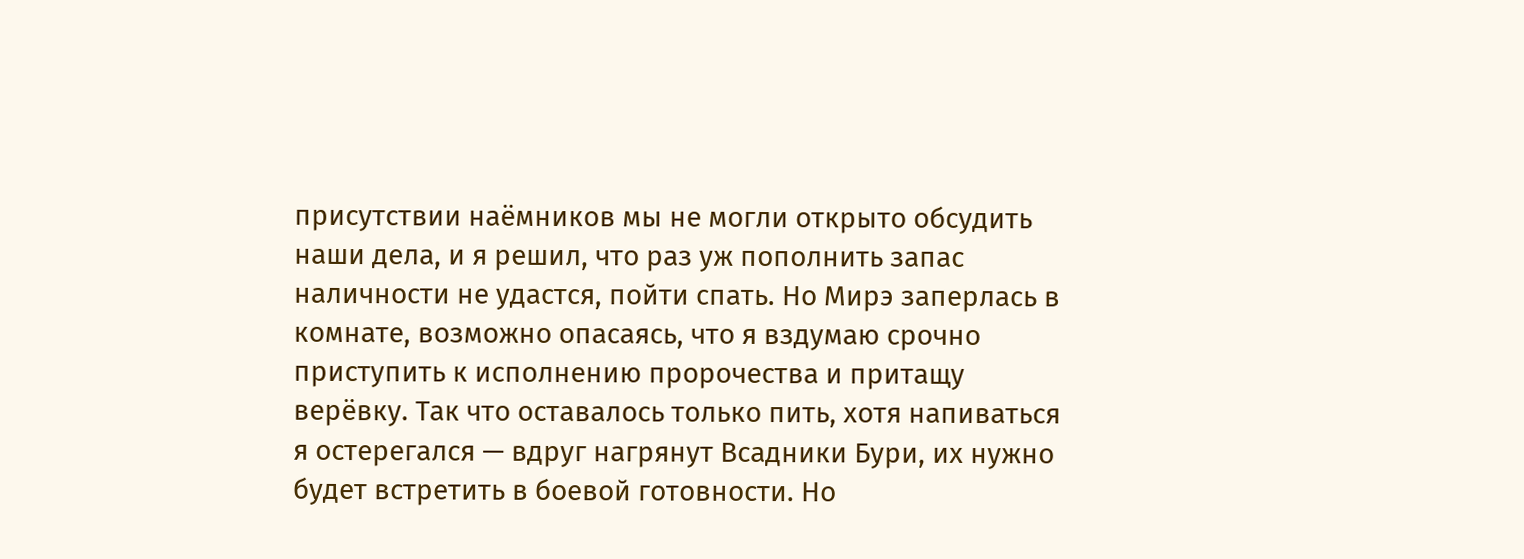присутствии наёмников мы не могли открыто обсудить наши дела, и я решил, что раз уж пополнить запас наличности не удастся, пойти спать. Но Мирэ заперлась в комнате, возможно опасаясь, что я вздумаю срочно приступить к исполнению пророчества и притащу верёвку. Так что оставалось только пить, хотя напиваться я остерегался — вдруг нагрянут Всадники Бури, их нужно будет встретить в боевой готовности. Но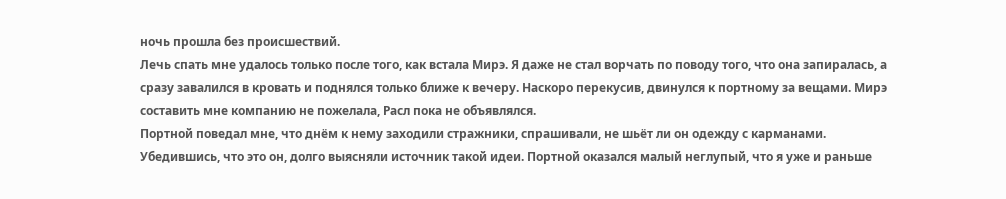ночь прошла без происшествий.
Лечь спать мне удалось только после того, как встала Мирэ. Я даже не стал ворчать по поводу того, что она запиралась, а сразу завалился в кровать и поднялся только ближе к вечеру. Наскоро перекусив, двинулся к портному за вещами. Мирэ составить мне компанию не пожелала, Расл пока не объявлялся.
Портной поведал мне, что днём к нему заходили стражники, спрашивали, не шьёт ли он одежду с карманами. Убедившись, что это он, долго выясняли источник такой идеи. Портной оказался малый неглупый, что я уже и раньше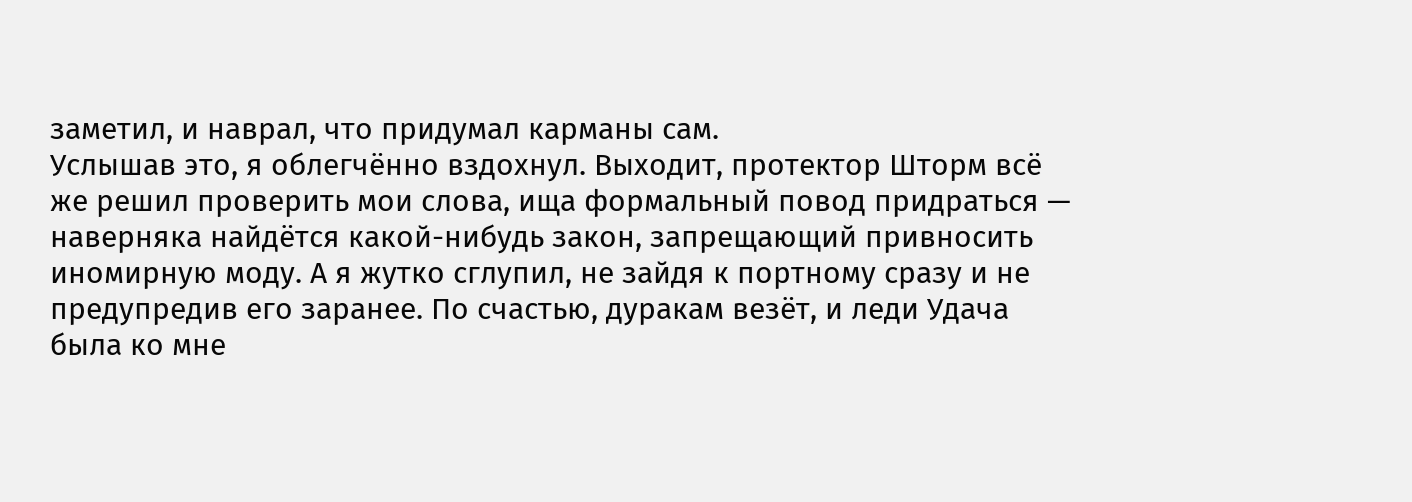заметил, и наврал, что придумал карманы сам.
Услышав это, я облегчённо вздохнул. Выходит, протектор Шторм всё же решил проверить мои слова, ища формальный повод придраться — наверняка найдётся какой-нибудь закон, запрещающий привносить иномирную моду. А я жутко сглупил, не зайдя к портному сразу и не предупредив его заранее. По счастью, дуракам везёт, и леди Удача была ко мне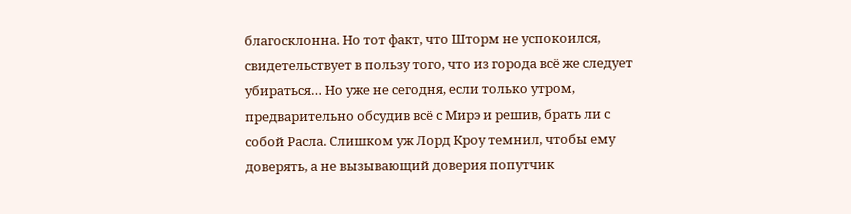благосклонна. Но тот факт, что Шторм не успокоился, свидетельствует в пользу того, что из города всё же следует убираться… Но уже не сегодня, если только утром, предварительно обсудив всё с Мирэ и решив, брать ли с собой Расла. Слишком уж Лорд Кроу темнил, чтобы ему доверять, а не вызывающий доверия попутчик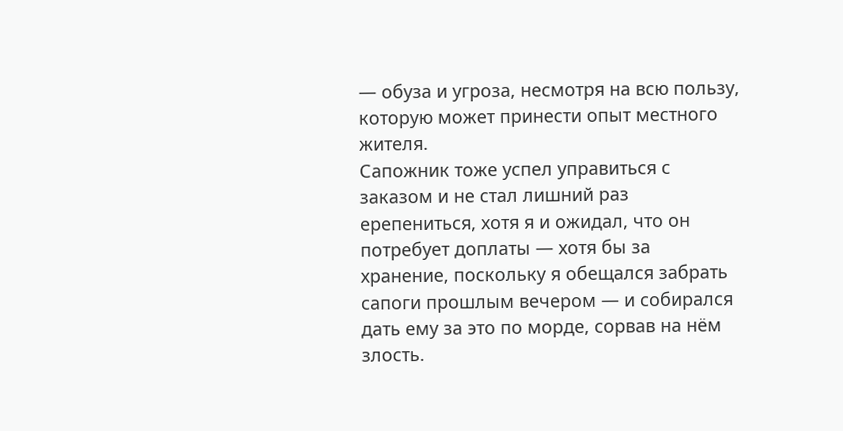— обуза и угроза, несмотря на всю пользу, которую может принести опыт местного жителя.
Сапожник тоже успел управиться с заказом и не стал лишний раз ерепениться, хотя я и ожидал, что он потребует доплаты — хотя бы за хранение, поскольку я обещался забрать сапоги прошлым вечером — и собирался дать ему за это по морде, сорвав на нём злость.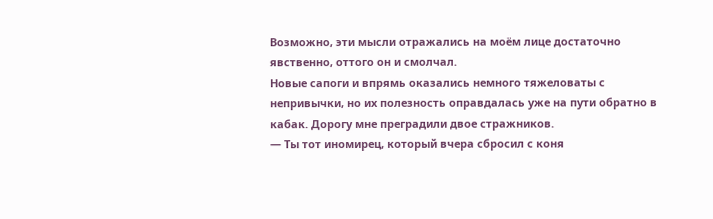Возможно, эти мысли отражались на моём лице достаточно явственно, оттого он и смолчал.
Новые сапоги и впрямь оказались немного тяжеловаты с непривычки, но их полезность оправдалась уже на пути обратно в кабак. Дорогу мне преградили двое стражников.
— Ты тот иномирец, который вчера сбросил с коня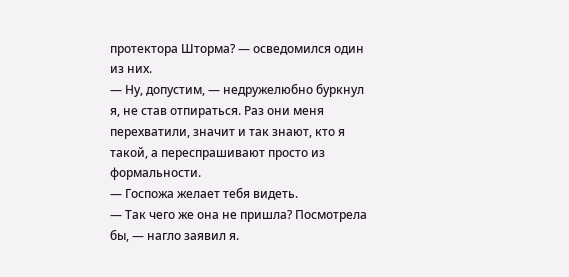протектора Шторма? — осведомился один из них.
— Ну, допустим, — недружелюбно буркнул я, не став отпираться. Раз они меня перехватили, значит и так знают, кто я такой, а переспрашивают просто из формальности.
— Госпожа желает тебя видеть.
— Так чего же она не пришла? Посмотрела бы, — нагло заявил я.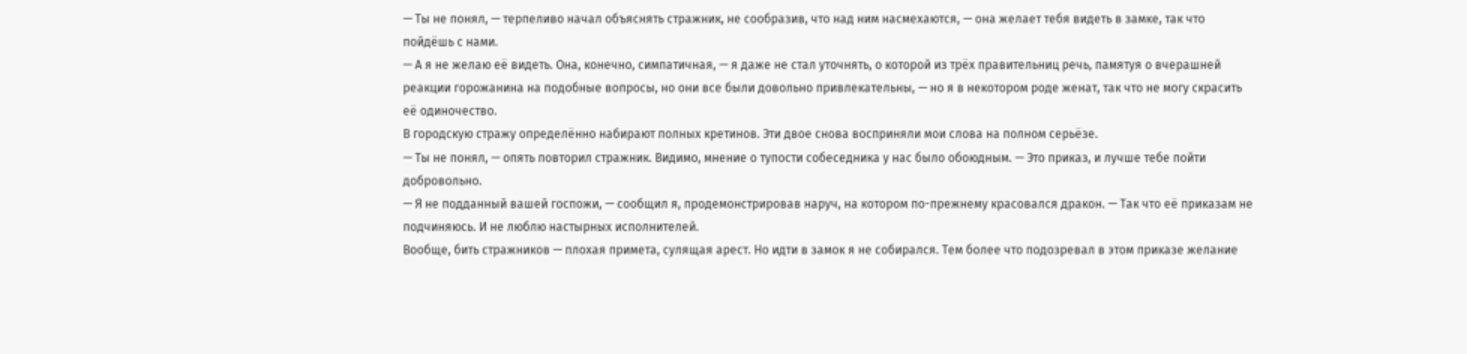— Ты не понял, — терпеливо начал объяснять стражник, не сообразив, что над ним насмехаются, — она желает тебя видеть в замке, так что пойдёшь с нами.
— А я не желаю её видеть. Она, конечно, симпатичная, — я даже не стал уточнять, о которой из трёх правительниц речь, памятуя о вчерашней реакции горожанина на подобные вопросы, но они все были довольно привлекательны, — но я в некотором роде женат, так что не могу скрасить её одиночество.
В городскую стражу определённо набирают полных кретинов. Эти двое снова восприняли мои слова на полном серьёзе.
— Ты не понял, — опять повторил стражник. Видимо, мнение о тупости собеседника у нас было обоюдным. — Это приказ, и лучше тебе пойти добровольно.
— Я не подданный вашей госпожи, — сообщил я, продемонстрировав наруч, на котором по-прежнему красовался дракон. — Так что её приказам не подчиняюсь. И не люблю настырных исполнителей.
Вообще, бить стражников — плохая примета, сулящая арест. Но идти в замок я не собирался. Тем более что подозревал в этом приказе желание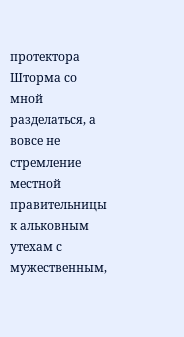протектора Шторма со мной разделаться, а вовсе не стремление местной правительницы к альковным утехам с мужественным,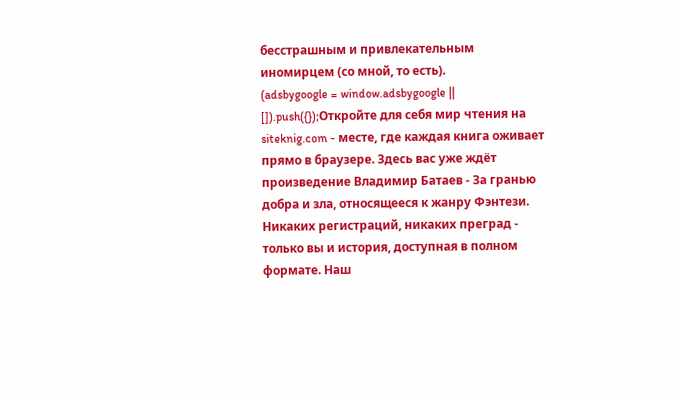бесстрашным и привлекательным иномирцем (со мной, то есть).
(adsbygoogle = window.adsbygoogle || []).push({});Откройте для себя мир чтения на siteknig.com - месте, где каждая книга оживает прямо в браузере. Здесь вас уже ждёт произведение Владимир Батаев - За гранью добра и зла, относящееся к жанру Фэнтези. Никаких регистраций, никаких преград - только вы и история, доступная в полном формате. Наш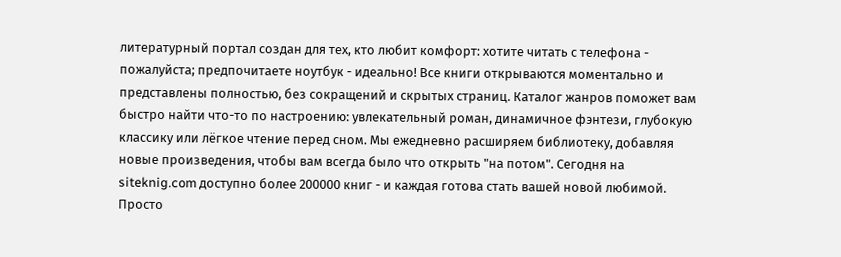литературный портал создан для тех, кто любит комфорт: хотите читать с телефона - пожалуйста; предпочитаете ноутбук - идеально! Все книги открываются моментально и представлены полностью, без сокращений и скрытых страниц. Каталог жанров поможет вам быстро найти что-то по настроению: увлекательный роман, динамичное фэнтези, глубокую классику или лёгкое чтение перед сном. Мы ежедневно расширяем библиотеку, добавляя новые произведения, чтобы вам всегда было что открыть "на потом". Сегодня на siteknig.com доступно более 200000 книг - и каждая готова стать вашей новой любимой. Просто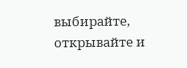выбирайте, открывайте и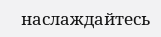наслаждайтесь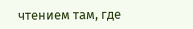чтением там, где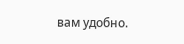вам удобно.